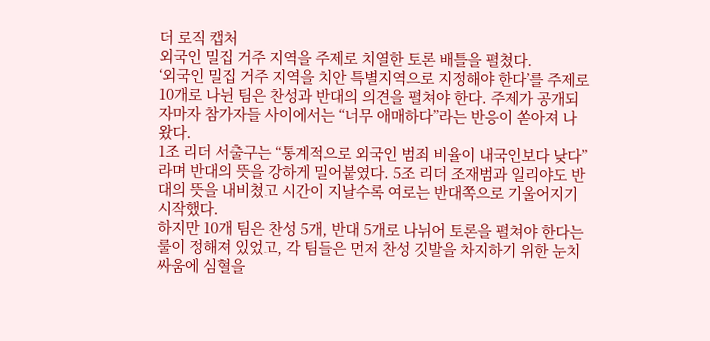더 로직 캡처
외국인 밀집 거주 지역을 주제로 치열한 토론 배틀을 펼쳤다.
‘외국인 밀집 거주 지역을 치안 특별지역으로 지정해야 한다’를 주제로 10개로 나뉜 팀은 찬성과 반대의 의견을 펼쳐야 한다. 주제가 공개되자마자 참가자들 사이에서는 “너무 애매하다”라는 반응이 쏟아져 나왔다.
1조 리더 서출구는 “통계적으로 외국인 범죄 비율이 내국인보다 낮다”라며 반대의 뜻을 강하게 밀어붙였다. 5조 리더 조재범과 일리야도 반대의 뜻을 내비쳤고 시간이 지날수록 여로는 반대쪽으로 기울어지기 시작했다.
하지만 10개 팀은 찬성 5개, 반대 5개로 나뉘어 토론을 펼쳐야 한다는 룰이 정해져 있었고, 각 팀들은 먼저 찬성 깃발을 차지하기 위한 눈치 싸움에 심혈을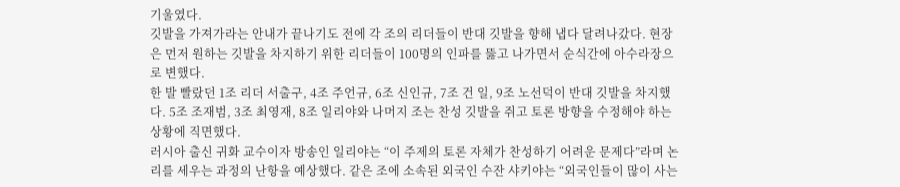기울였다.
깃발을 가져가라는 안내가 끝나기도 전에 각 조의 리더들이 반대 깃발을 향해 냅다 달려나갔다. 현장은 먼저 원하는 깃발을 차지하기 위한 리더들이 100명의 인파를 뚫고 나가면서 순식간에 아수라장으로 변했다.
한 발 빨랐던 1조 리더 서출구, 4조 주언규, 6조 신인규, 7조 건 일, 9조 노선덕이 반대 깃발을 차지했다. 5조 조재범, 3조 최영재, 8조 일리야와 나머지 조는 찬성 깃발을 쥐고 토론 방향을 수정해야 하는 상황에 직면했다.
러시아 출신 귀화 교수이자 방송인 일리야는 “이 주제의 토론 자체가 찬성하기 어려운 문제다”라며 논리를 세우는 과정의 난항을 예상했다. 같은 조에 소속된 외국인 수잔 샤키야는 “외국인들이 많이 사는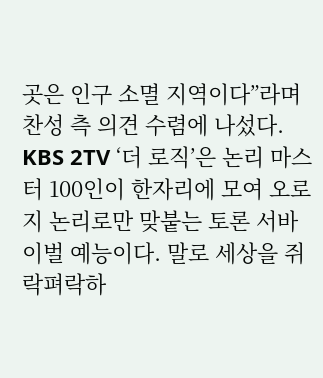곳은 인구 소멸 지역이다”라며 찬성 측 의견 수렴에 나섰다.
KBS 2TV ‘더 로직’은 논리 마스터 100인이 한자리에 모여 오로지 논리로만 맞붙는 토론 서바이벌 예능이다. 말로 세상을 쥐락펴락하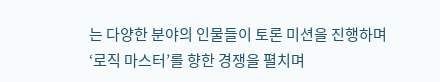는 다양한 분야의 인물들이 토론 미션을 진행하며 ‘로직 마스터’를 향한 경쟁을 펼치며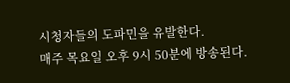시청자들의 도파민을 유발한다.
매주 목요일 오후 9시 50분에 방송된다.